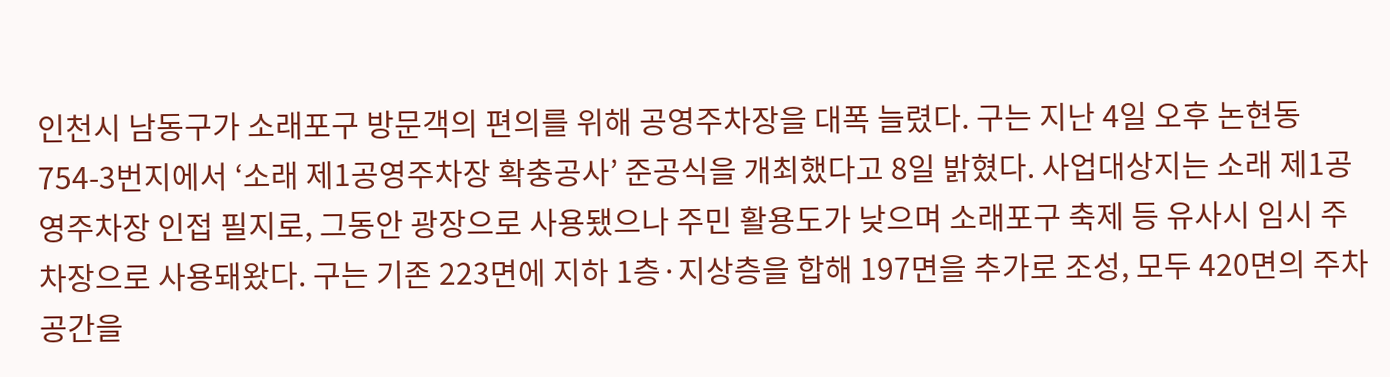인천시 남동구가 소래포구 방문객의 편의를 위해 공영주차장을 대폭 늘렸다. 구는 지난 4일 오후 논현동 754-3번지에서 ‘소래 제1공영주차장 확충공사’ 준공식을 개최했다고 8일 밝혔다. 사업대상지는 소래 제1공영주차장 인접 필지로, 그동안 광장으로 사용됐으나 주민 활용도가 낮으며 소래포구 축제 등 유사시 임시 주차장으로 사용돼왔다. 구는 기존 223면에 지하 1층·지상층을 합해 197면을 추가로 조성, 모두 420면의 주차 공간을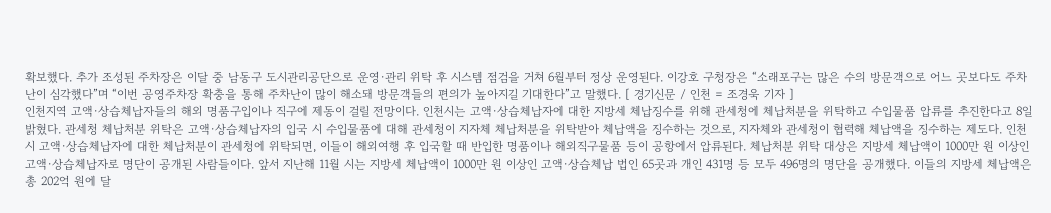확보했다. 추가 조성된 주차장은 이달 중 남동구 도시관리공단으로 운영·관리 위탁 후 시스템 점검을 거쳐 6월부터 정상 운영된다. 이강호 구청장은 “소래포구는 많은 수의 방문객으로 어느 곳보다도 주차난이 심각했다”며 “이번 공영주차장 확충을 통해 주차난이 많이 해소돼 방문객들의 편의가 높아지길 기대한다”고 말했다. [ 경기신문 / 인천 = 조경욱 기자 ]
인천지역 고액·상습체납자들의 해외 명품구입이나 직구에 제동이 걸릴 전망이다. 인천시는 고액·상습체납자에 대한 지방세 체납징수를 위해 관세청에 체납처분을 위탁하고 수입물품 압류를 추진한다고 8일 밝혔다. 관세청 체납처분 위탁은 고액·상습체납자의 입국 시 수입물품에 대해 관세청이 지자체 체납처분을 위탁받아 체납액을 징수하는 것으로, 지자체와 관세청이 협력해 체납액을 징수하는 제도다. 인천시 고액·상습체납자에 대한 체납처분이 관세청에 위탁되면, 이들이 해외여행 후 입국할 때 반입한 명품이나 해외직구물품 등이 공항에서 압류된다. 체납처분 위탁 대상은 지방세 체납액이 1000만 원 이상인 고액·상습체납자로 명단이 공개된 사람들이다. 앞서 지난해 11월 시는 지방세 체납액이 1000만 원 이상인 고액·상습체납 법인 65곳과 개인 431명 등 모두 496명의 명단을 공개했다. 이들의 지방세 체납액은 총 202억 원에 달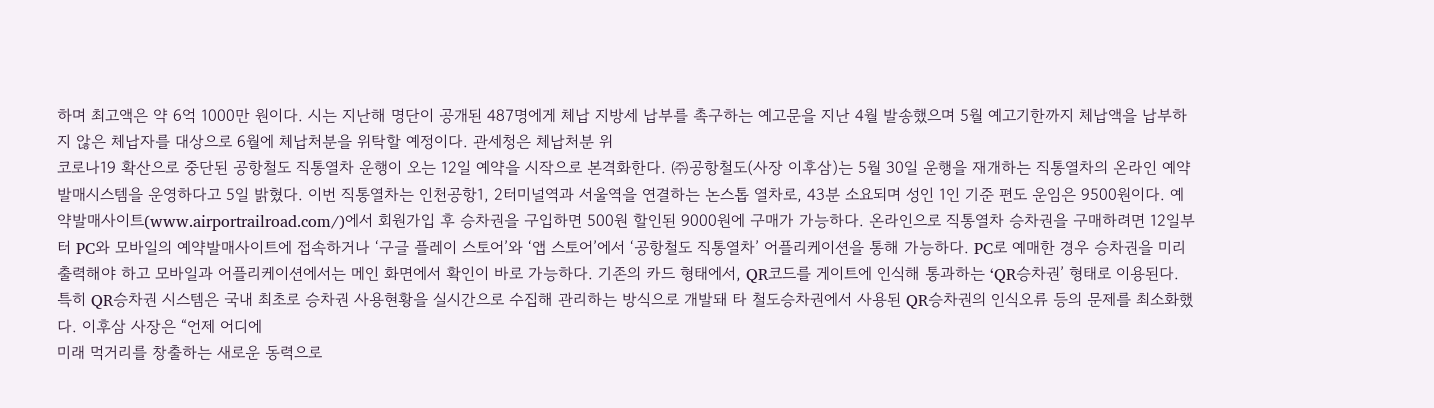하며 최고액은 약 6억 1000만 원이다. 시는 지난해 명단이 공개된 487명에게 체납 지방세 납부를 촉구하는 예고문을 지난 4월 발송했으며 5월 예고기한까지 체납액을 납부하지 않은 체납자를 대상으로 6월에 체납처분을 위탁할 예정이다. 관세청은 체납처분 위
코로나19 확산으로 중단된 공항철도 직통열차 운행이 오는 12일 예약을 시작으로 본격화한다. ㈜공항철도(사장 이후삼)는 5월 30일 운행을 재개하는 직통열차의 온라인 예약발매시스템을 운영하다고 5일 밝혔다. 이번 직통열차는 인천공항1, 2터미널역과 서울역을 연결하는 논스톱 열차로, 43분 소요되며 성인 1인 기준 편도 운임은 9500원이다. 예약발매사이트(www.airportrailroad.com/)에서 회원가입 후 승차권을 구입하면 500원 할인된 9000원에 구매가 가능하다. 온라인으로 직통열차 승차권을 구매하려면 12일부터 PC와 모바일의 예약발매사이트에 접속하거나 ‘구글 플레이 스토어’와 ‘앱 스토어’에서 ‘공항철도 직통열차’ 어플리케이션을 통해 가능하다. PC로 예매한 경우 승차권을 미리 출력해야 하고 모바일과 어플리케이션에서는 메인 화면에서 확인이 바로 가능하다. 기존의 카드 형태에서, QR코드를 게이트에 인식해 통과하는 ‘QR승차권’ 형태로 이용된다. 특히 QR승차권 시스템은 국내 최초로 승차권 사용현황을 실시간으로 수집해 관리하는 방식으로 개발돼 타 철도승차권에서 사용된 QR승차권의 인식오류 등의 문제를 최소화했다. 이후삼 사장은 “언제 어디에
미래 먹거리를 창출하는 새로운 동력으로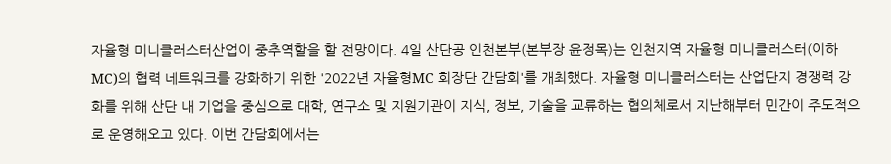자율형 미니클러스터산업이 중추역할을 할 전망이다. 4일 산단공 인천본부(본부장 윤정목)는 인천지역 자율형 미니클러스터(이하 MC)의 협력 네트워크를 강화하기 위한 '2022년 자율형MC 회장단 간담회'를 개최했다. 자율형 미니클러스터는 산업단지 경쟁력 강화를 위해 산단 내 기업을 중심으로 대학, 연구소 및 지원기관이 지식, 정보, 기술을 교류하는 협의체로서 지난해부터 민간이 주도적으로 운영해오고 있다. 이번 간담회에서는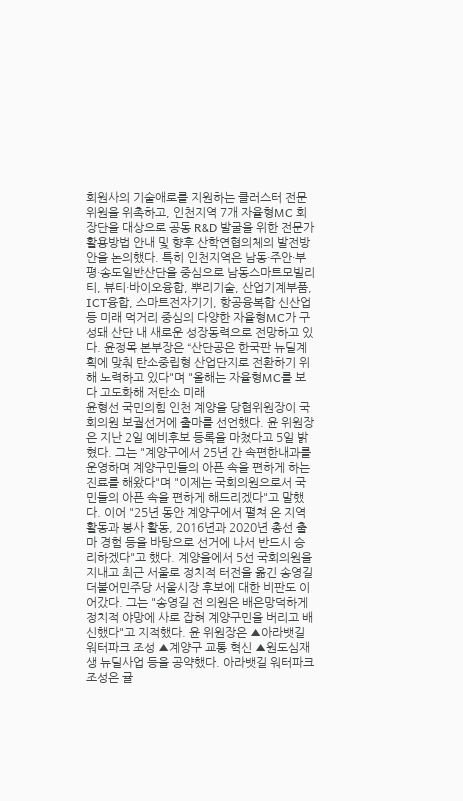회원사의 기술애로를 지원하는 클러스터 전문위원을 위촉하고, 인천지역 7개 자율형MC 회장단을 대상으로 공동 R&D 발굴을 위한 전문가 활용방법 안내 및 향후 산학연협의체의 발전방안을 논의했다. 특히 인천지역은 남동·주안·부평·송도일반산단을 중심으로 남동스마트모빌리티, 뷰티·바이오융합, 뿌리기술, 산업기계부품, ICT융합, 스마트전자기기, 항공융복합 신산업 등 미래 먹거리 중심의 다양한 자율형MC가 구성돼 산단 내 새로운 성장동력으로 전망하고 있다. 윤정목 본부장은 “산단공은 한국판 뉴딜계획에 맞춰 탄소중립형 산업단지로 전환하기 위해 노력하고 있다"며 "올해는 자율형MC를 보다 고도화해 저탄소 미래
윤형선 국민의힘 인천 계양을 당협위원장이 국회의원 보궐선거에 출마를 선언했다. 윤 위원장은 지난 2일 예비후보 등록을 마쳤다고 5일 밝혔다. 그는 "계양구에서 25년 간 속편한내과를 운영하며 계양구민들의 아픈 속을 편하게 하는 진료를 해왔다"며 "이제는 국회의원으로서 국민들의 아픈 속을 편하게 해드리겠다"고 말했다. 이어 "25년 동안 계양구에서 펼쳐 온 지역 활동과 봉사 활동, 2016년과 2020년 총선 출마 경험 등을 바탕으로 선거에 나서 반드시 승리하겠다"고 했다. 계양을에서 5선 국회의원을 지내고 최근 서울로 정치적 터전을 옮긴 송영길 더불어민주당 서울시장 후보에 대한 비판도 이어갔다. 그는 "송영길 전 의원은 배은망덕하게 정치적 야망에 사로 잡혀 계양구민을 버리고 배신했다"고 지적했다. 윤 위원장은 ▲아라뱃길 워터파크 조성 ▲계양구 교통 혁신 ▲원도심재생 뉴딜사업 등을 공약했다. 아라뱃길 워터파크 조성은 귤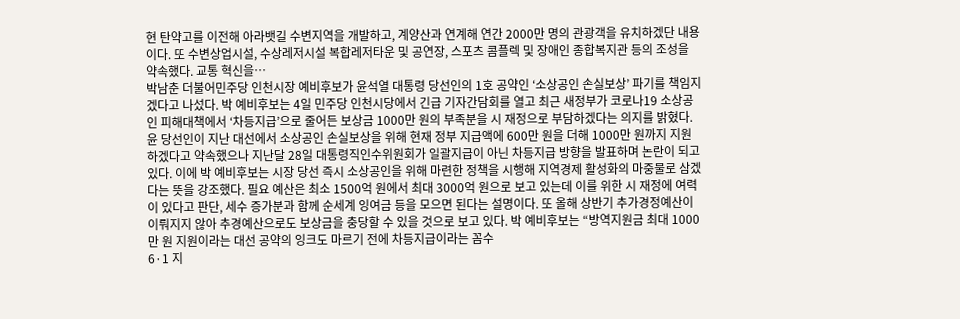현 탄약고를 이전해 아라뱃길 수변지역을 개발하고, 계양산과 연계해 연간 2000만 명의 관광객을 유치하겠단 내용이다. 또 수변상업시설, 수상레저시설 복합레저타운 및 공연장, 스포츠 콤플렉 및 장애인 종합복지관 등의 조성을 약속했다. 교통 혁신을…
박남춘 더불어민주당 인천시장 예비후보가 윤석열 대통령 당선인의 1호 공약인 ‘소상공인 손실보상’ 파기를 책임지겠다고 나섰다. 박 예비후보는 4일 민주당 인천시당에서 긴급 기자간담회를 열고 최근 새정부가 코로나19 소상공인 피해대책에서 ‘차등지급’으로 줄어든 보상금 1000만 원의 부족분을 시 재정으로 부담하겠다는 의지를 밝혔다. 윤 당선인이 지난 대선에서 소상공인 손실보상을 위해 현재 정부 지급액에 600만 원을 더해 1000만 원까지 지원하겠다고 약속했으나 지난달 28일 대통령직인수위원회가 일괄지급이 아닌 차등지급 방향을 발표하며 논란이 되고 있다. 이에 박 예비후보는 시장 당선 즉시 소상공인을 위해 마련한 정책을 시행해 지역경제 활성화의 마중물로 삼겠다는 뜻을 강조했다. 필요 예산은 최소 1500억 원에서 최대 3000억 원으로 보고 있는데 이를 위한 시 재정에 여력이 있다고 판단, 세수 증가분과 함께 순세계 잉여금 등을 모으면 된다는 설명이다. 또 올해 상반기 추가경정예산이 이뤄지지 않아 추경예산으로도 보상금을 충당할 수 있을 것으로 보고 있다. 박 예비후보는 “방역지원금 최대 1000만 원 지원이라는 대선 공약의 잉크도 마르기 전에 차등지급이라는 꼼수
6·1 지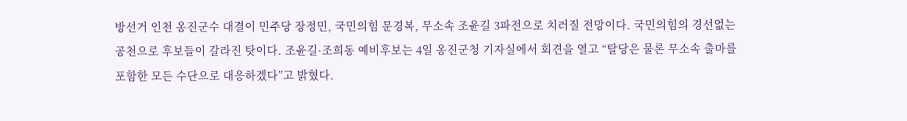방선거 인천 옹진군수 대결이 민주당 장정민, 국민의힘 문경복, 무소속 조윤길 3파전으로 치러질 전망이다. 국민의힘의 경선없는 공천으로 후보들이 갈라진 탓이다. 조윤길·조희동 예비후보는 4일 옹진군청 기자실에서 회견을 열고 “탈당은 물론 무소속 출마를 포함한 모든 수단으로 대응하겠다”고 밝혔다.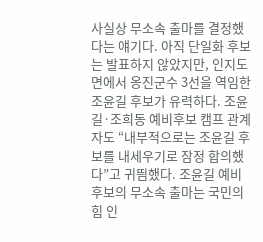사실상 무소속 출마를 결정했다는 얘기다. 아직 단일화 후보는 발표하지 않았지만, 인지도 면에서 옹진군수 3선을 역임한 조윤길 후보가 유력하다. 조윤길·조희동 예비후보 캠프 관계자도 “내부적으로는 조윤길 후보를 내세우기로 잠정 합의했다”고 귀띔했다. 조윤길 예비후보의 무소속 출마는 국민의힘 인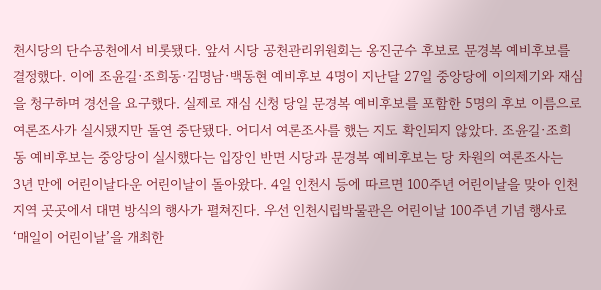천시당의 단수공천에서 비롯됐다. 앞서 시당 공천관리위원회는 옹진군수 후보로 문경복 예비후보를 결정했다. 이에 조윤길·조희동·김명남·백동현 예비후보 4명이 지난달 27일 중앙당에 이의제기와 재심을 청구하며 경선을 요구했다. 실제로 재심 신청 당일 문경복 예비후보를 포함한 5명의 후보 이름으로 여론조사가 실시됐지만 돌연 중단됐다. 어디서 여론조사를 했는 지도 확인되지 않았다. 조윤길·조희동 예비후보는 중앙당이 실시했다는 입장인 반면 시당과 문경복 예비후보는 당 차원의 여론조사는
3년 만에 어린이날다운 어린이날이 돌아왔다. 4일 인천시 등에 따르면 100주년 어린이날을 맞아 인천지역 곳곳에서 대면 방식의 행사가 펼쳐진다. 우선 인천시립박물관은 어린이날 100주년 기념 행사로 ‘매일이 어린이날’을 개최한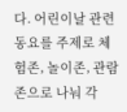다. 어린이날 관련 동요를 주제로 체험존, 놀이존, 관람존으로 나눠 각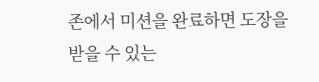존에서 미션을 완료하면 도장을 받을 수 있는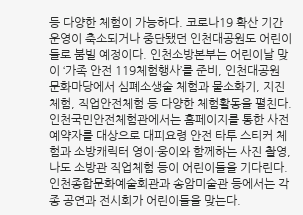등 다양한 체험이 가능하다. 코로나19 확산 기간 운영이 축소되거나 중단됐던 인천대공원도 어린이들로 붐빌 예정이다. 인천소방본부는 어린이날 맞이 ‘가족 안전 119체험행사’를 준비, 인천대공원 문화마당에서 심폐소생술 체험과 물소화기, 지진체험, 직업안전체험 등 다양한 체험활동을 펼친다. 인천국민안전체험관에서는 홈페이지를 통한 사전 예약자를 대상으로 대피요령 안전 타투 스티커 체험과 소방캐릭터 영이·웅이와 함께하는 사진 촬영, 나도 소방관 직업체험 등이 어린이들을 기다린다. 인천종합문화예술회관과 송암미술관 등에서는 각종 공연과 전시회가 어린이들을 맞는다.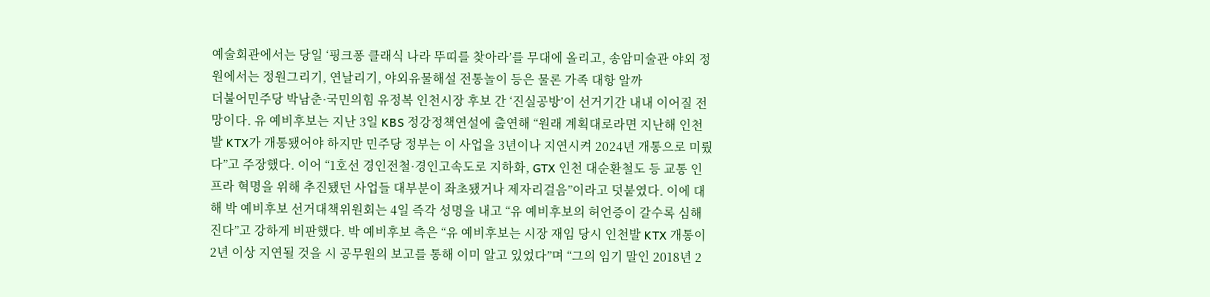예술회관에서는 당일 ‘핑크퐁 클래식 나라 뚜띠를 찾아라’를 무대에 올리고, 송암미술관 야외 정원에서는 정원그리기, 연날리기, 야외유물해설 전통놀이 등은 물론 가족 대항 알까
더불어민주당 박남춘·국민의힘 유정복 인천시장 후보 간 ‘진실공방’이 선거기간 내내 이어질 전망이다. 유 예비후보는 지난 3일 KBS 정강정책연설에 출연해 “원래 계획대로라면 지난해 인천발 KTX가 개통됐어야 하지만 민주당 정부는 이 사업을 3년이나 지연시켜 2024년 개통으로 미뤘다”고 주장했다. 이어 “1호선 경인전철·경인고속도로 지하화, GTX 인천 대순환철도 등 교통 인프라 혁명을 위해 추진됐던 사업들 대부분이 좌초됐거나 제자리걸음”이라고 덧붙였다. 이에 대해 박 예비후보 선거대책위원회는 4일 즉각 성명을 내고 “유 예비후보의 허언증이 갈수록 심해진다”고 강하게 비판했다. 박 예비후보 측은 “유 예비후보는 시장 재임 당시 인천발 KTX 개통이 2년 이상 지연될 것을 시 공무원의 보고를 통해 이미 알고 있었다”며 “그의 임기 말인 2018년 2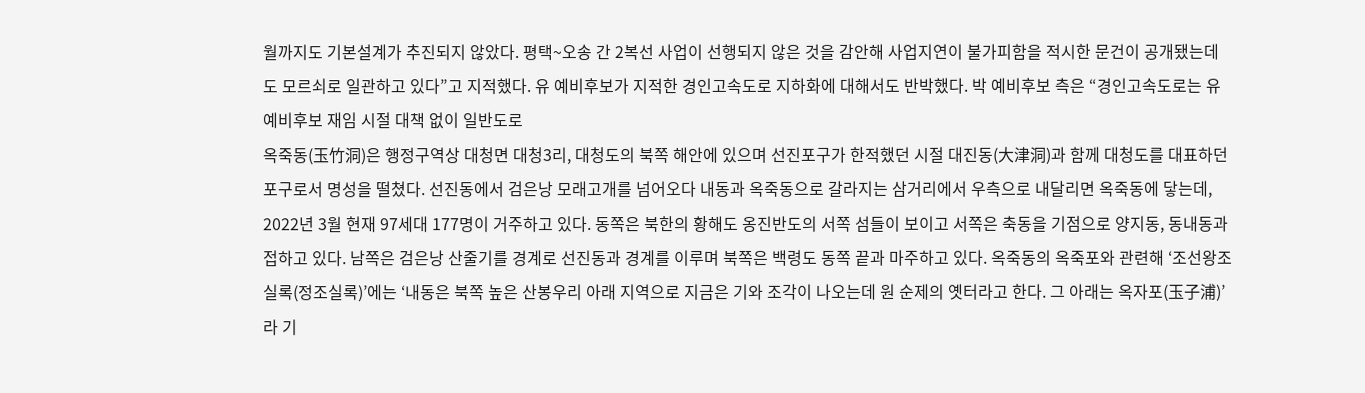월까지도 기본설계가 추진되지 않았다. 평택~오송 간 2복선 사업이 선행되지 않은 것을 감안해 사업지연이 불가피함을 적시한 문건이 공개됐는데도 모르쇠로 일관하고 있다”고 지적했다. 유 예비후보가 지적한 경인고속도로 지하화에 대해서도 반박했다. 박 예비후보 측은 “경인고속도로는 유 예비후보 재임 시절 대책 없이 일반도로
옥죽동(玉竹洞)은 행정구역상 대청면 대청3리, 대청도의 북쪽 해안에 있으며 선진포구가 한적했던 시절 대진동(大津洞)과 함께 대청도를 대표하던 포구로서 명성을 떨쳤다. 선진동에서 검은낭 모래고개를 넘어오다 내동과 옥죽동으로 갈라지는 삼거리에서 우측으로 내달리면 옥죽동에 닿는데, 2022년 3월 현재 97세대 177명이 거주하고 있다. 동쪽은 북한의 황해도 옹진반도의 서쪽 섬들이 보이고 서쪽은 축동을 기점으로 양지동, 동내동과 접하고 있다. 남쪽은 검은낭 산줄기를 경계로 선진동과 경계를 이루며 북쪽은 백령도 동쪽 끝과 마주하고 있다. 옥죽동의 옥죽포와 관련해 ‘조선왕조실록(정조실록)’에는 ‘내동은 북쪽 높은 산봉우리 아래 지역으로 지금은 기와 조각이 나오는데 원 순제의 옛터라고 한다. 그 아래는 옥자포(玉子浦)’라 기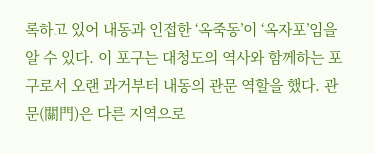록하고 있어 내동과 인접한 ‘옥죽동’이 ‘옥자포’임을 알 수 있다. 이 포구는 대청도의 역사와 함께하는 포구로서 오랜 과거부터 내동의 관문 역할을 했다. 관문(關門)은 다른 지역으로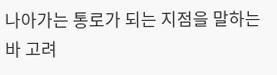나아가는 통로가 되는 지점을 말하는바 고려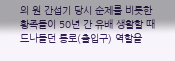의 원 간섭기 당시 순제를 비롯한 황족들이 50년 간 유배 생활할 때 드나들던 통로(출입구) 역할을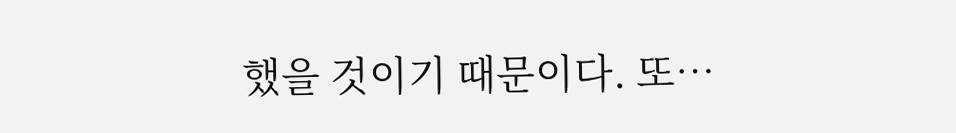했을 것이기 때문이다. 또…